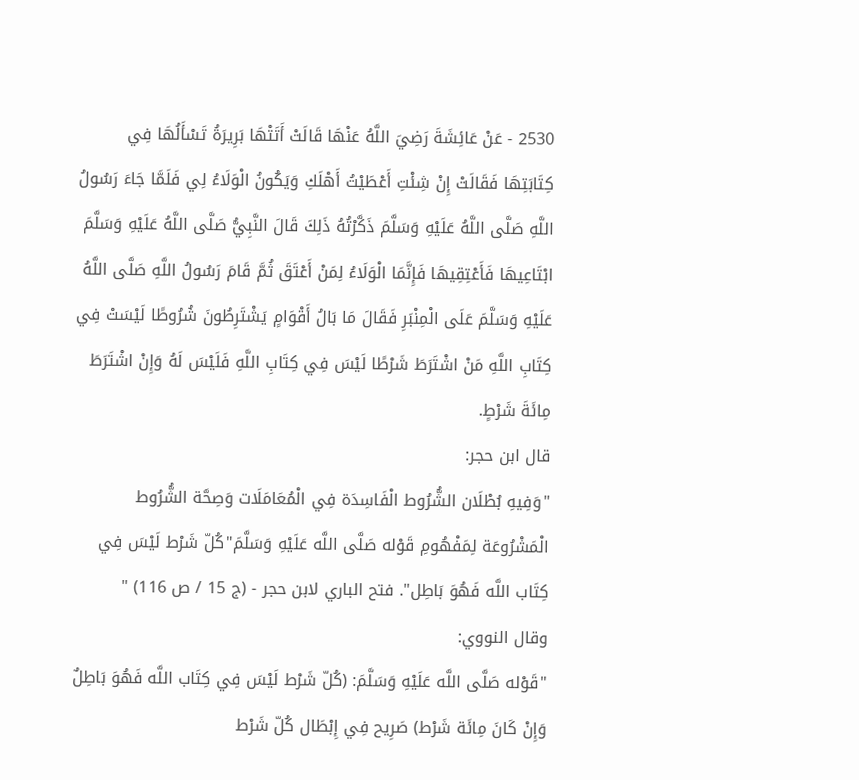2530 - عَنْ عَائِشَةَ رَضِيَ اللَّهُ عَنْهَا قَالَتْ أَتَتْهَا بَرِيرَةُ تَسْأَلُهَا فِي كِتَابَتِهَا فَقَالَتْ إِنْ شِئْتِ أَعْطَيْتُ أَهْلَكِ وَيَكُونُ الْوَلَاءُ لِي فَلَمَّا جَاءَ رَسُولُ اللَّهِ صَلَّى اللَّهُ عَلَيْهِ وَسَلَّمَ ذَكَّرْتُهُ ذَلِكَ قَالَ النَّبِيُّ صَلَّى اللَّهُ عَلَيْهِ وَسَلَّمَ ابْتَاعِيهَا فَأَعْتِقِيهَا فَإِنَّمَا الْوَلَاءُ لِمَنْ أَعْتَقَ ثُمَّ قَامَ رَسُولُ اللَّهِ صَلَّى اللَّهُ عَلَيْهِ وَسَلَّمَ عَلَى الْمِنْبَرِ فَقَالَ مَا بَالُ أَقْوَامٍ يَشْتَرِطُونَ شُرُوطًا لَيْسَتْ فِي كِتَابِ اللَّهِ مَنْ اشْتَرَطَ شَرْطًا لَيْسَ فِي كِتَابِ اللَّهِ فَلَيْسَ لَهُ وَإِنْ اشْتَرَطَ مِائَةَ شَرْطٍ.
قال ابن حجر:
"وَفِيهِ بُطْلَان الشُّرُوط الْفَاسِدَة فِي الْمُعَامَلَات وَصِحَّة الشُّرُوط الْمَشْرُوعَة لِمَفْهُومِ قَوْله صَلَّى اللَّه عَلَيْهِ وَسَلَّمَ"كُلّ شَرْط لَيْسَ فِي كِتَاب اللَّه فَهُوَ بَاطِل". فتح الباري لابن حجر - (ج 15 / ص 116) "
وقال النووي:
"قَوْله صَلَّى اللَّه عَلَيْهِ وَسَلَّمَ: (كُلّ شَرْط لَيْسَ فِي كِتَاب اللَّه فَهُوَ بَاطِلٌ وَإِنْ كَانَ مِائَة شَرْط) صَرِيح فِي إِبْطَال كُلّ شَرْط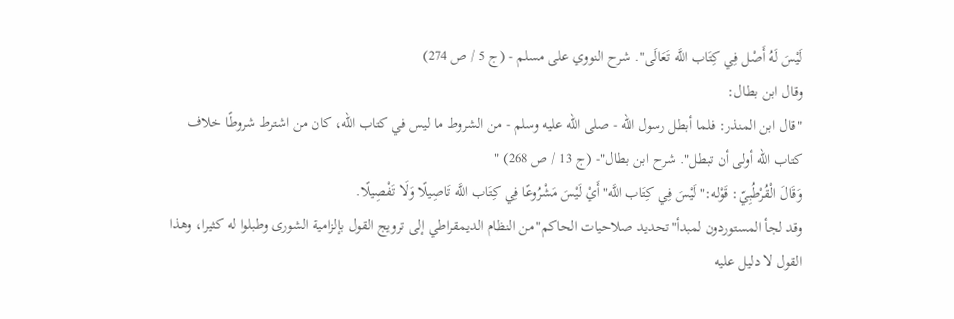لَيْسَ لَهُ أَصْل فِي كِتَاب اللَّه تَعَالَى". شرح النووي على مسلم - (ج 5 / ص 274)
وقال ابن بطال:
"قال ابن المنذر: فلما أبطل رسول الله - صلى الله عليه وسلم - من الشروط ما ليس في كتاب الله، كان من اشترط شروطًا خلاف كتاب الله أولى أن تبطل". شرح ابن بطال"- (ج 13 / ص 268) "
وَقَالَ الْقُرْطُبِيّ: قَوْله:"لَيْسَ فِي كِتَاب اللَّه"أَيْ لَيْسَ مَشْرُوعًا فِي كِتَاب اللَّه تَاصِيلًا وَلَا تَفْصِيلًا.
وقد لجأ المستوردون لمبدأ"تحديد صلاحيات الحاكم"من النظام الديمقراطي إلى ترويج القول بإلزامية الشورى وطبلوا له كثيرا، وهذا القول لا دليل عليه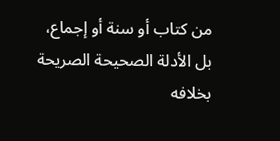من كتاب أو سنة أو إجماع، بل الأدلة الصحيحة الصريحة بخلافه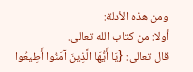ومن هذه الأدلة:
أولا: من كتاب الله تعالى.
قال تعالى: {يَا أَيُّهَا الَّذِينَ آمَنُوا أَطِيعُوا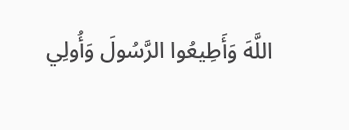اللَّهَ وَأَطِيعُوا الرَّسُولَ وَأُولِي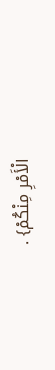الْأَمْرِ مِنْكُمْ} .